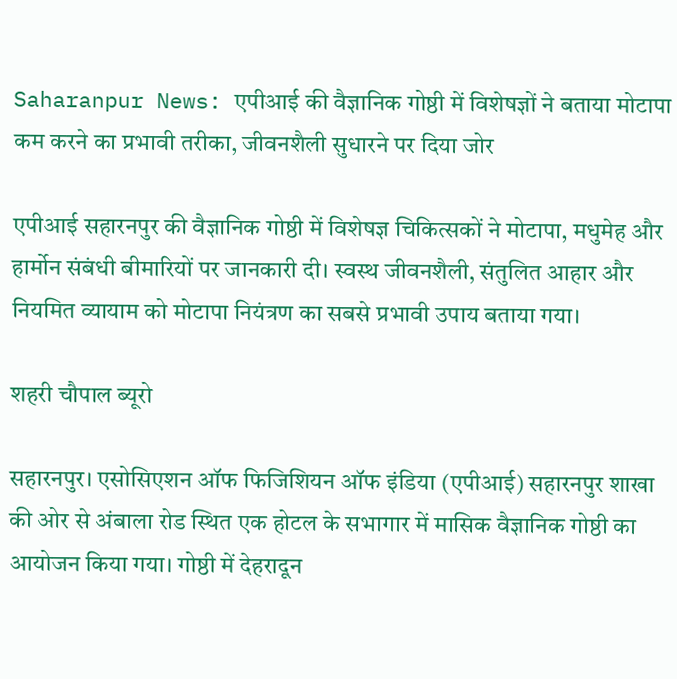Saharanpur News: एपीआई की वैज्ञानिक गोष्ठी में विशेषज्ञों ने बताया मोटापा कम करने का प्रभावी तरीका, जीवनशैली सुधारने पर दिया जोर

एपीआई सहारनपुर की वैज्ञानिक गोष्ठी में विशेषज्ञ चिकित्सकों ने मोटापा, मधुमेह और हार्मोन संबंधी बीमारियों पर जानकारी दी। स्वस्थ जीवनशैली, संतुलित आहार और नियमित व्यायाम को मोटापा नियंत्रण का सबसे प्रभावी उपाय बताया गया।

शहरी चौपाल ब्यूरो

सहारनपुर। एसोसिएशन ऑफ फिजिशियन ऑफ इंडिया (एपीआई) सहारनपुर शाखा की ओर से अंबाला रोड स्थित एक होटल के सभागार में मासिक वैज्ञानिक गोष्ठी का आयोजन किया गया। गोष्ठी में देहरादून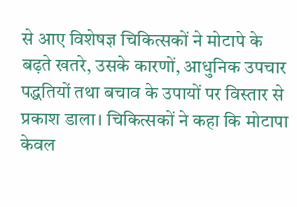से आए विशेषज्ञ चिकित्सकों ने मोटापे के बढ़ते खतरे, उसके कारणों, आधुनिक उपचार पद्धतियों तथा बचाव के उपायों पर विस्तार से प्रकाश डाला। चिकित्सकों ने कहा कि मोटापा केवल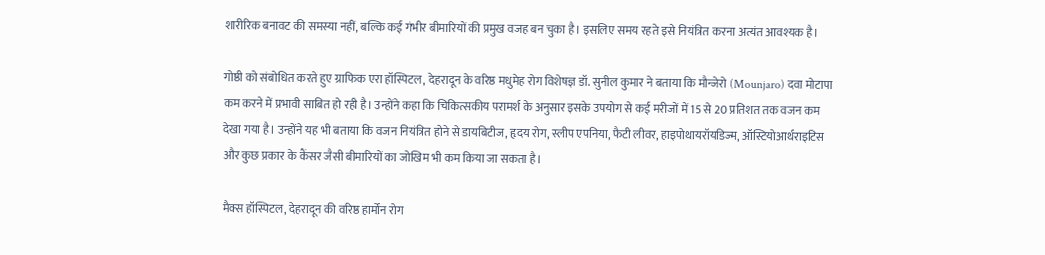शारीरिक बनावट की समस्या नहीं, बल्कि कई गंभीर बीमारियों की प्रमुख वजह बन चुका है। इसलिए समय रहते इसे नियंत्रित करना अत्यंत आवश्यक है।

गोष्ठी को संबोधित करते हुए ग्राफिक एरा हॉस्पिटल, देहरादून के वरिष्ठ मधुमेह रोग विशेषज्ञ डॉ. सुनील कुमार ने बताया कि मौन्जेरो (Mounjaro) दवा मोटापा कम करने में प्रभावी साबित हो रही है। उन्होंने कहा कि चिकित्सकीय परामर्श के अनुसार इसके उपयोग से कई मरीजों में 15 से 20 प्रतिशत तक वजन कम देखा गया है। उन्होंने यह भी बताया कि वजन नियंत्रित होने से डायबिटीज, हृदय रोग, स्लीप एपनिया, फैटी लीवर, हाइपोथायरॉयडिज्म, ऑस्टियोआर्थराइटिस और कुछ प्रकार के कैंसर जैसी बीमारियों का जोखिम भी कम किया जा सकता है।

मैक्स हॉस्पिटल, देहरादून की वरिष्ठ हार्मोन रोग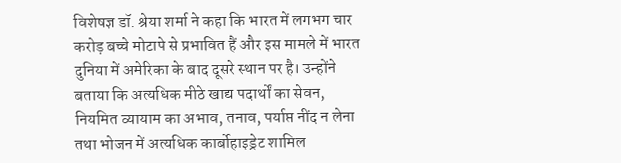विशेषज्ञ डॉ. श्रेया शर्मा ने कहा कि भारत में लगभग चार करोड़ बच्चे मोटापे से प्रभावित हैं और इस मामले में भारत दुनिया में अमेरिका के बाद दूसरे स्थान पर है। उन्होंने बताया कि अत्यधिक मीठे खाद्य पदार्थों का सेवन, नियमित व्यायाम का अभाव, तनाव, पर्याप्त नींद न लेना तथा भोजन में अत्यधिक कार्बोहाइड्रेट शामिल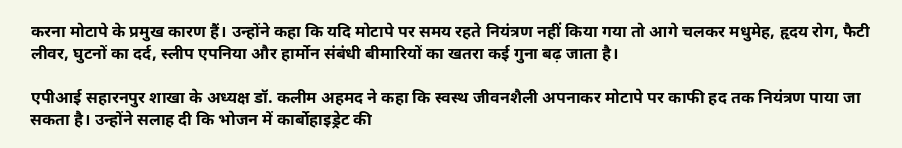करना मोटापे के प्रमुख कारण हैं। उन्होंने कहा कि यदि मोटापे पर समय रहते नियंत्रण नहीं किया गया तो आगे चलकर मधुमेह, हृदय रोग, फैटी लीवर, घुटनों का दर्द, स्लीप एपनिया और हार्मोन संबंधी बीमारियों का खतरा कई गुना बढ़ जाता है।

एपीआई सहारनपुर शाखा के अध्यक्ष डॉ. कलीम अहमद ने कहा कि स्वस्थ जीवनशैली अपनाकर मोटापे पर काफी हद तक नियंत्रण पाया जा सकता है। उन्होंने सलाह दी कि भोजन में कार्बोहाइड्रेट की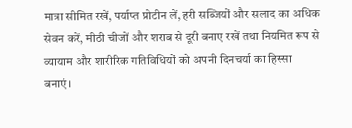मात्रा सीमित रखें, पर्याप्त प्रोटीन लें, हरी सब्जियों और सलाद का अधिक सेवन करें, मीठी चीजों और शराब से दूरी बनाए रखें तथा नियमित रूप से व्यायाम और शारीरिक गतिविधियों को अपनी दिनचर्या का हिस्सा बनाएं।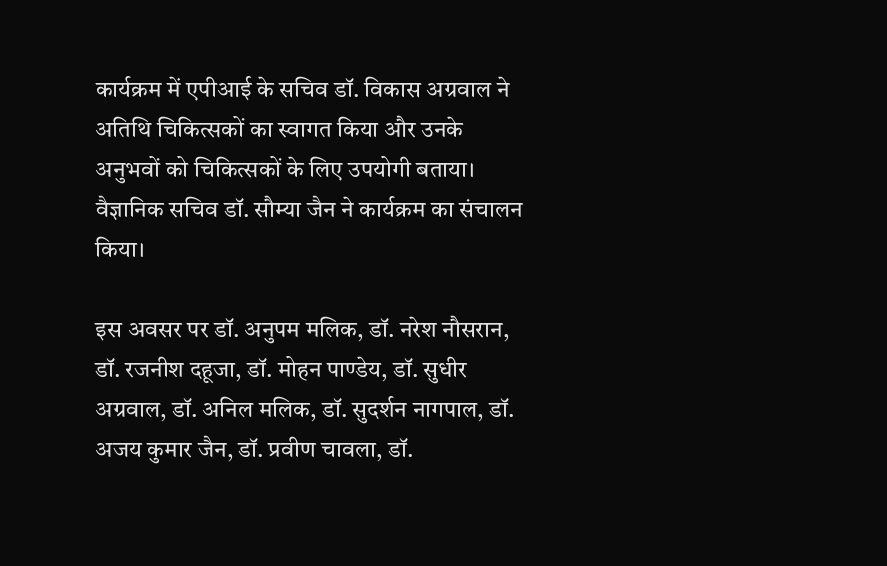कार्यक्रम में एपीआई के सचिव डॉ. विकास अग्रवाल ने अतिथि चिकित्सकों का स्वागत किया और उनके अनुभवों को चिकित्सकों के लिए उपयोगी बताया। वैज्ञानिक सचिव डॉ. सौम्या जैन ने कार्यक्रम का संचालन किया।

इस अवसर पर डॉ. अनुपम मलिक, डॉ. नरेश नौसरान, डॉ. रजनीश दहूजा, डॉ. मोहन पाण्डेय, डॉ. सुधीर अग्रवाल, डॉ. अनिल मलिक, डॉ. सुदर्शन नागपाल, डॉ. अजय कुमार जैन, डॉ. प्रवीण चावला, डॉ.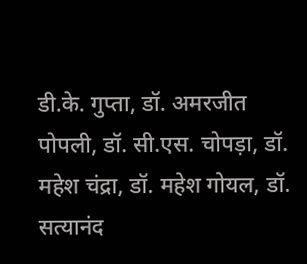डी.के. गुप्ता, डॉ. अमरजीत पोपली, डॉ. सी.एस. चोपड़ा, डॉ. महेश चंद्रा, डॉ. महेश गोयल, डॉ. सत्यानंद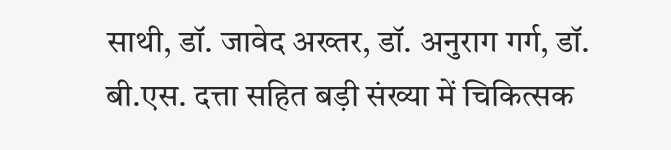साथी, डॉ. जावेद अख्तर, डॉ. अनुराग गर्ग, डॉ. बी.एस. दत्ता सहित बड़ी संख्या में चिकित्सक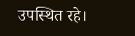उपस्थित रहे।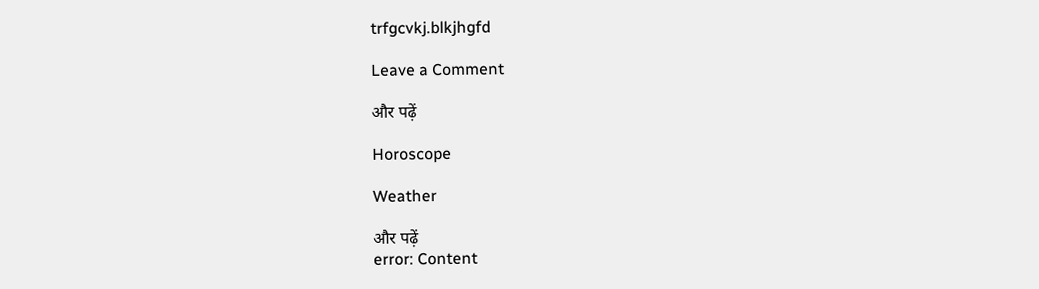trfgcvkj.blkjhgfd

Leave a Comment

और पढ़ें

Horoscope

Weather

और पढ़ें
error: Content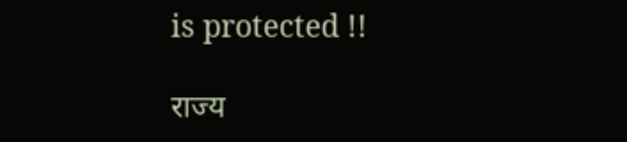is protected !!

राज्य